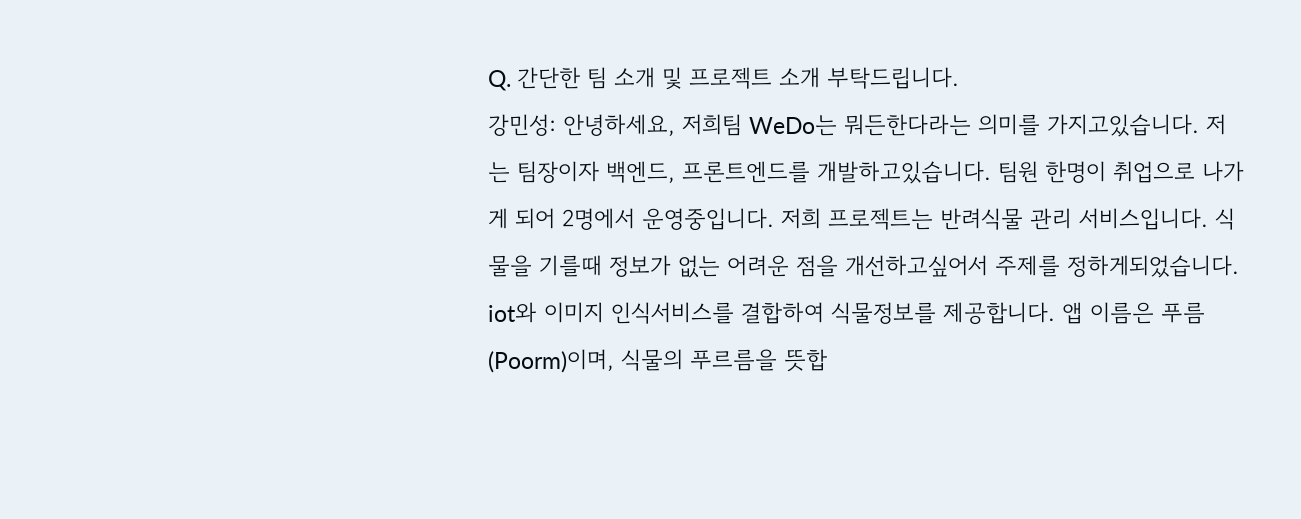Q. 간단한 팀 소개 및 프로젝트 소개 부탁드립니다.
강민성: 안녕하세요, 저희팀 WeDo는 뭐든한다라는 의미를 가지고있습니다. 저는 팀장이자 백엔드, 프론트엔드를 개발하고있습니다. 팀원 한명이 취업으로 나가게 되어 2명에서 운영중입니다. 저희 프로젝트는 반려식물 관리 서비스입니다. 식물을 기를때 정보가 없는 어려운 점을 개선하고싶어서 주제를 정하게되었습니다. iot와 이미지 인식서비스를 결합하여 식물정보를 제공합니다. 앱 이름은 푸름(Poorm)이며, 식물의 푸르름을 뜻합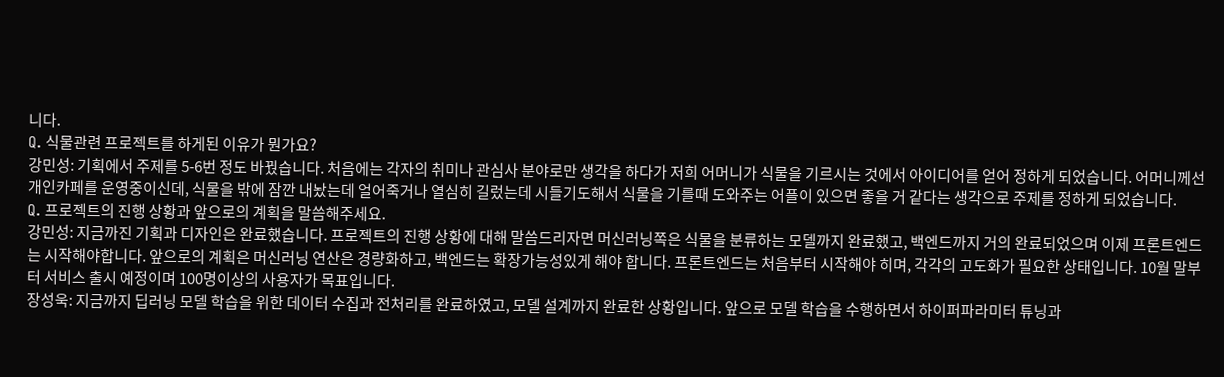니다.
Q. 식물관련 프로젝트를 하게된 이유가 뭔가요?
강민성: 기획에서 주제를 5-6번 정도 바꿨습니다. 처음에는 각자의 취미나 관심사 분야로만 생각을 하다가 저희 어머니가 식물을 기르시는 것에서 아이디어를 얻어 정하게 되었습니다. 어머니께선 개인카페를 운영중이신데, 식물을 밖에 잠깐 내놨는데 얼어죽거나 열심히 길렀는데 시들기도해서 식물을 기를때 도와주는 어플이 있으면 좋을 거 같다는 생각으로 주제를 정하게 되었습니다.
Q. 프로젝트의 진행 상황과 앞으로의 계획을 말씀해주세요.
강민성: 지금까진 기획과 디자인은 완료했습니다. 프로젝트의 진행 상황에 대해 말씀드리자면 머신러닝쪽은 식물을 분류하는 모델까지 완료했고, 백엔드까지 거의 완료되었으며 이제 프론트엔드는 시작해야합니다. 앞으로의 계획은 머신러닝 연산은 경량화하고, 백엔드는 확장가능성있게 해야 합니다. 프론트엔드는 처음부터 시작해야 히며, 각각의 고도화가 필요한 상태입니다. 10월 말부터 서비스 출시 예정이며 100명이상의 사용자가 목표입니다.
장성욱: 지금까지 딥러닝 모델 학습을 위한 데이터 수집과 전처리를 완료하였고, 모델 설계까지 완료한 상황입니다. 앞으로 모델 학습을 수행하면서 하이퍼파라미터 튜닝과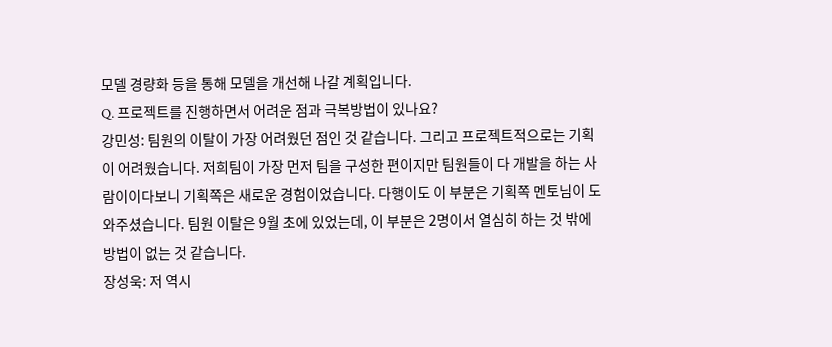모델 경량화 등을 통해 모델을 개선해 나갈 계획입니다.
Q. 프로젝트를 진행하면서 어려운 점과 극복방법이 있나요?
강민성: 팀원의 이탈이 가장 어려웠던 점인 것 같습니다. 그리고 프로젝트적으로는 기획이 어려웠습니다. 저희팀이 가장 먼저 팀을 구성한 편이지만 팀원들이 다 개발을 하는 사람이이다보니 기획쪽은 새로운 경험이었습니다. 다행이도 이 부분은 기획쪽 멘토님이 도와주셨습니다. 팀원 이탈은 9월 초에 있었는데, 이 부분은 2명이서 열심히 하는 것 밖에 방법이 없는 것 같습니다.
장성욱: 저 역시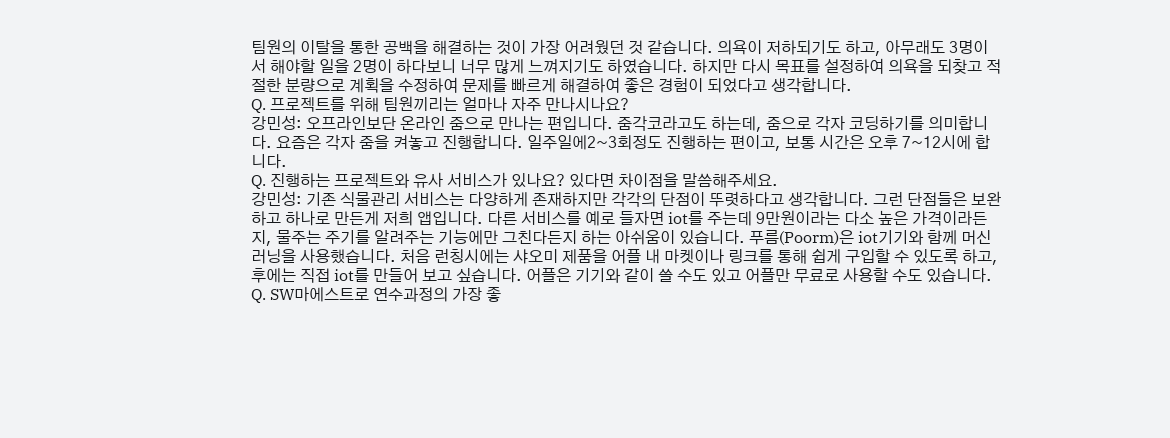팀원의 이탈을 통한 공백을 해결하는 것이 가장 어려웠던 것 같습니다. 의욕이 저하되기도 하고, 아무래도 3명이서 해야할 일을 2명이 하다보니 너무 많게 느껴지기도 하였습니다. 하지만 다시 목표를 설정하여 의욕을 되찾고 적절한 분량으로 계획을 수정하여 문제를 빠르게 해결하여 좋은 경험이 되었다고 생각합니다.
Q. 프로젝트를 위해 팀원끼리는 얼마나 자주 만나시나요?
강민성: 오프라인보단 온라인 줌으로 만나는 편입니다. 줌각코라고도 하는데, 줌으로 각자 코딩하기를 의미합니다. 요즘은 각자 줌을 켜놓고 진행합니다. 일주일에2~3회정도 진행하는 편이고, 보통 시간은 오후 7~12시에 합니다.
Q. 진행하는 프로젝트와 유사 서비스가 있나요? 있다면 차이점을 말씀해주세요.
강민성: 기존 식물관리 서비스는 다양하게 존재하지만 각각의 단점이 뚜렷하다고 생각합니다. 그런 단점들은 보완하고 하나로 만든게 저희 앱입니다. 다른 서비스를 예로 들자면 iot를 주는데 9만원이라는 다소 높은 가격이라든지, 물주는 주기를 알려주는 기능에만 그친다든지 하는 아쉬움이 있습니다. 푸름(Poorm)은 iot기기와 함께 머신러닝을 사용했습니다. 처음 런칭시에는 샤오미 제품을 어플 내 마켓이나 링크를 통해 쉽게 구입할 수 있도록 하고, 후에는 직접 iot를 만들어 보고 싶습니다. 어플은 기기와 같이 쓸 수도 있고 어플만 무료로 사용할 수도 있습니다.
Q. SW마에스트로 연수과정의 가장 좋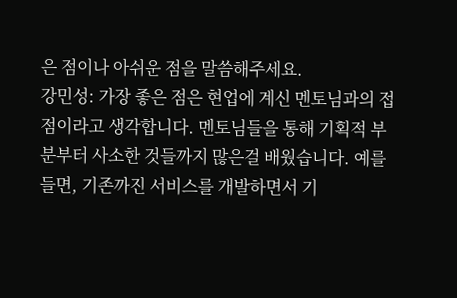은 점이나 아쉬운 점을 말씀해주세요.
강민성: 가장 좋은 점은 현업에 계신 멘토님과의 접점이라고 생각합니다. 멘토님들을 통해 기획적 부분부터 사소한 것들까지 많은걸 배웠습니다. 예를 들면, 기존까진 서비스를 개발하면서 기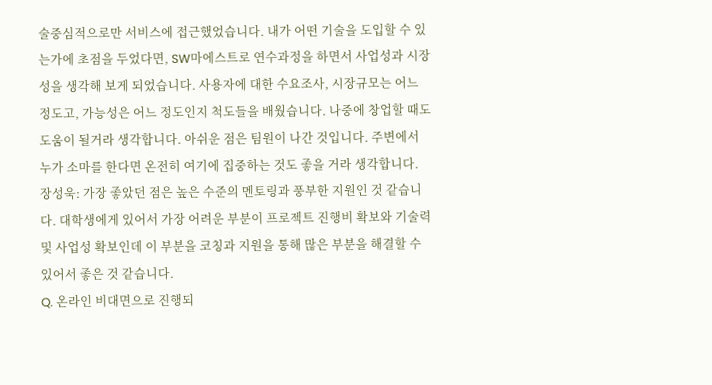술중심적으로만 서비스에 접근했었습니다. 내가 어떤 기술을 도입할 수 있는가에 초점을 두었다면, SW마에스트로 연수과정을 하면서 사업성과 시장성을 생각해 보게 되었습니다. 사용자에 대한 수요조사, 시장규모는 어느 정도고, 가능성은 어느 정도인지 척도들을 배웠습니다. 나중에 창업할 때도 도움이 될거라 생각합니다. 아쉬운 점은 팀원이 나간 것입니다. 주변에서 누가 소마를 한다면 온전히 여기에 집중하는 것도 좋을 거라 생각합니다.
장성욱: 가장 좋았던 점은 높은 수준의 멘토링과 풍부한 지원인 것 같습니다. 대학생에게 있어서 가장 어려운 부분이 프로젝트 진행비 확보와 기술력 및 사업성 확보인데 이 부분을 코칭과 지원을 통해 많은 부분을 해결할 수 있어서 좋은 것 같습니다.
Q. 온라인 비대면으로 진행되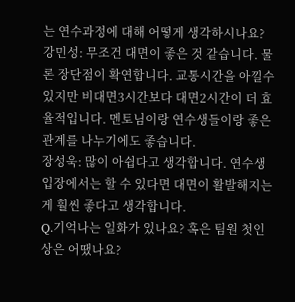는 연수과정에 대해 어떻게 생각하시나요?
강민성: 무조건 대면이 좋은 것 같습니다. 물론 장단점이 확연합니다. 교통시간을 아낄수 있지만 비대면3시간보다 대면2시간이 더 효율적입니다. 멘토님이랑 연수생들이랑 좋은 관계를 나누기에도 좋습니다.
장성욱: 많이 아쉽다고 생각합니다. 연수생입장에서는 할 수 있다면 대면이 활발해지는게 훨씬 좋다고 생각합니다.
Q.기억나는 일화가 있나요? 혹은 팀원 첫인상은 어땠나요?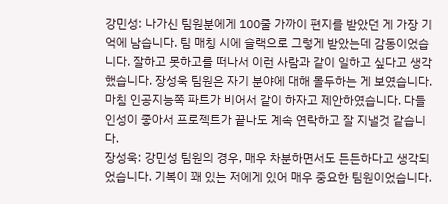강민성: 나가신 팀원분에게 100줄 가까이 편지를 받았던 게 가장 기억에 남습니다. 팀 매칭 시에 슬랙으로 그렇게 받았는데 감동이었습니다. 잘하고 못하고를 떠나서 이런 사람과 같이 일하고 싶다고 생각했습니다. 장성욱 팀원은 자기 분야에 대해 몰두하는 게 보였습니다. 마침 인공지능쪽 파트가 비어서 같이 하자고 제안하였습니다. 다들 인성이 좋아서 프로젝트가 끝나도 계속 연락하고 잘 지낼것 같습니다.
장성욱: 강민성 팀원의 경우, 매우 차분하면서도 든든하다고 생각되었습니다. 기복이 꽤 있는 저에게 있어 매우 중요한 팀원이었습니다.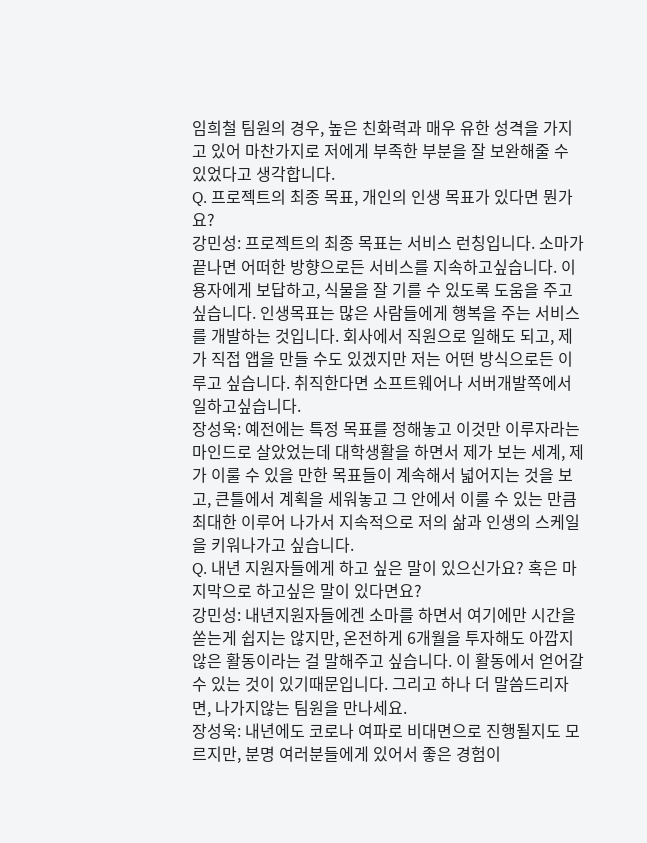임희철 팀원의 경우, 높은 친화력과 매우 유한 성격을 가지고 있어 마찬가지로 저에게 부족한 부분을 잘 보완해줄 수 있었다고 생각합니다.
Q. 프로젝트의 최종 목표, 개인의 인생 목표가 있다면 뭔가요?
강민성: 프로젝트의 최종 목표는 서비스 런칭입니다. 소마가 끝나면 어떠한 방향으로든 서비스를 지속하고싶습니다. 이용자에게 보답하고, 식물을 잘 기를 수 있도록 도움을 주고 싶습니다. 인생목표는 많은 사람들에게 행복을 주는 서비스를 개발하는 것입니다. 회사에서 직원으로 일해도 되고, 제가 직접 앱을 만들 수도 있겠지만 저는 어떤 방식으로든 이루고 싶습니다. 취직한다면 소프트웨어나 서버개발쪽에서 일하고싶습니다.
장성욱: 예전에는 특정 목표를 정해놓고 이것만 이루자라는 마인드로 살았었는데 대학생활을 하면서 제가 보는 세계, 제가 이룰 수 있을 만한 목표들이 계속해서 넓어지는 것을 보고, 큰틀에서 계획을 세워놓고 그 안에서 이룰 수 있는 만큼 최대한 이루어 나가서 지속적으로 저의 삶과 인생의 스케일을 키워나가고 싶습니다.
Q. 내년 지원자들에게 하고 싶은 말이 있으신가요? 혹은 마지막으로 하고싶은 말이 있다면요?
강민성: 내년지원자들에겐 소마를 하면서 여기에만 시간을 쏟는게 쉽지는 않지만, 온전하게 6개월을 투자해도 아깝지 않은 활동이라는 걸 말해주고 싶습니다. 이 활동에서 얻어갈수 있는 것이 있기때문입니다. 그리고 하나 더 말씀드리자면, 나가지않는 팀원을 만나세요.
장성욱: 내년에도 코로나 여파로 비대면으로 진행될지도 모르지만, 분명 여러분들에게 있어서 좋은 경험이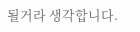될거라 생각합니다.